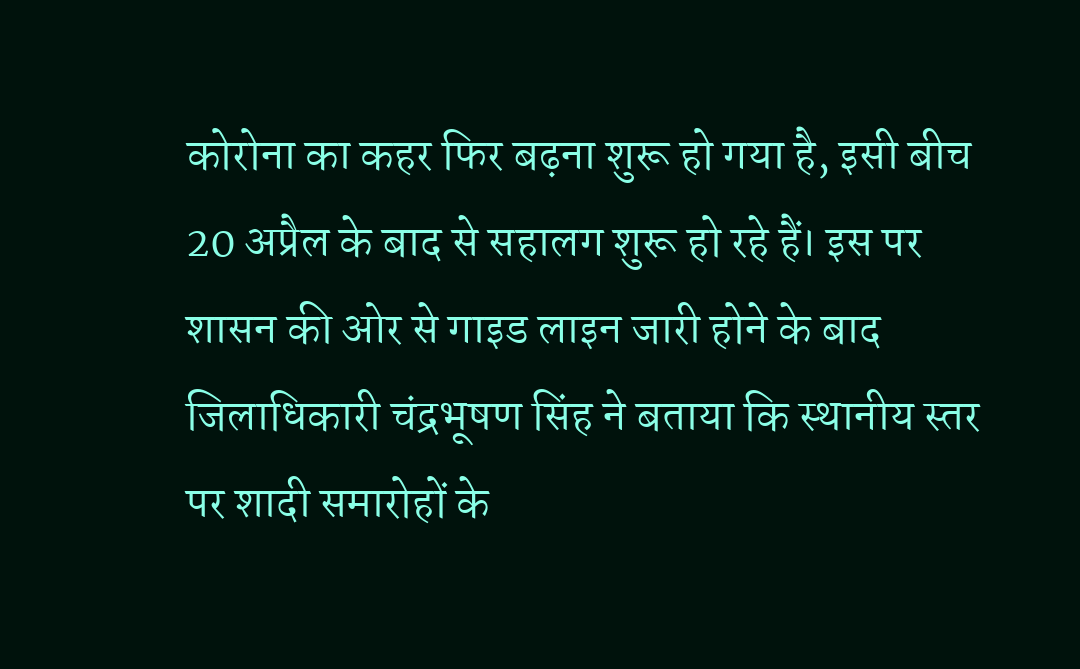कोरोना का कहर फिर बढ़ना शुरू हो गया है, इसी बीच 20 अप्रैल के बाद से सहालग शुरू हो रहे हैं। इस पर शासन की ओर से गाइड लाइन जारी होने के बाद जिलाधिकारी चंद्रभूषण सिंह ने बताया कि स्थानीय स्तर पर शादी समारोहों के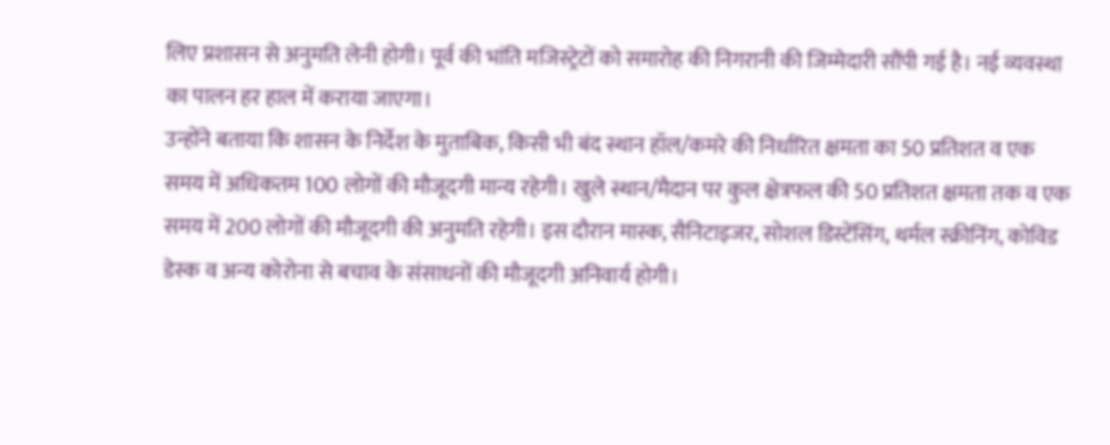लिए प्रशासन से अनुमति लेनी होगी। पूर्व की भांति मजिस्ट्रेटों को समारोह की निगरानी की जिम्मेदारी सौंपी गई है। नई व्यवस्था का पालन हर हाल में कराया जाएगा।
उन्होंने बताया कि शासन के निर्देश के मुताबिक, किसी भी बंद स्थान हॉल/कमरे की निर्धारित क्षमता का 50 प्रतिशत व एक समय में अधिकतम 100 लोगों की मौजूदगी मान्य रहेगी। खुले स्थान/मैदान पर कुल क्षेत्रफल की 50 प्रतिशत क्षमता तक व एक समय में 200 लोगों की मौजूदगी की अनुमति रहेगी। इस दौरान मास्क, सैनिटाइजर, सोशल डिस्टेंसिंग, थर्मल स्क्रीनिंग, कोविड डेस्क व अन्य कोरोना से बचाव के संसाधनों की मौजूदगी अनिवार्य होगी।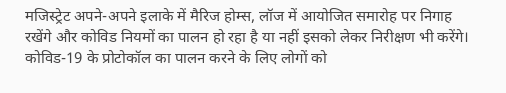मजिस्ट्रेट अपने-अपने इलाके में मैरिज होम्स, लॉज में आयोजित समारोह पर निगाह रखेंगे और कोविड नियमों का पालन हो रहा है या नहीं इसको लेकर निरीक्षण भी करेंगे। कोविड-19 के प्रोटोकॉल का पालन करने के लिए लोगों को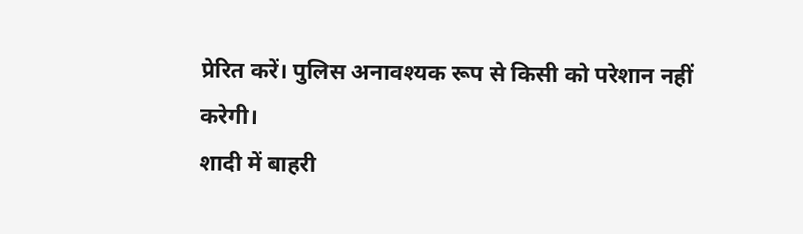प्रेरित करें। पुलिस अनावश्यक रूप से किसी को परेशान नहीं करेगी।
शादी में बाहरी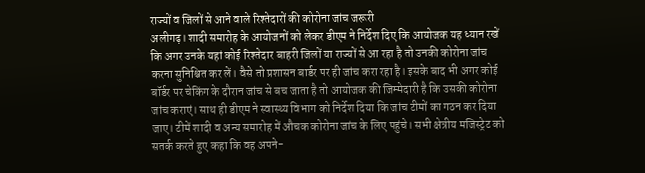राज्यों व जिलों से आने वाले रिश्तेदारों की कोरोना जांच जरूरी
अलीगढ़। शादी समारोह के आयोजनों को लेकर डीएम ने निर्देश दिए कि आयोजक यह ध्यान रखें कि अगर उनके यहां कोई रिश्तेदार बाहरी जिलों या राज्यों से आ रहा है तो उनकी कोरोना जांच करना सुनिश्चित कर लें। वैसे तो प्रशासन बार्डर पर ही जांच करा रहा है। इसके बाद भी अगर कोई बॉर्डर पर चेकिंग के दौरान जांच से बच जाता है तो आयोजक की जिम्मेदारी है कि उसकी कोरोना जांच कराएं। साथ ही डीएम ने स्वास्थ्य विभाग को निर्देश दिया कि जांच टीमों का गठन कर दिया जाए। टीमें शादी व अन्य समारोह में औचक कोरोना जांच के लिए पहुंचे। सभी क्षेत्रीय मजिस्ट्रेट को सतर्क करते हुए कहा कि वह अपने-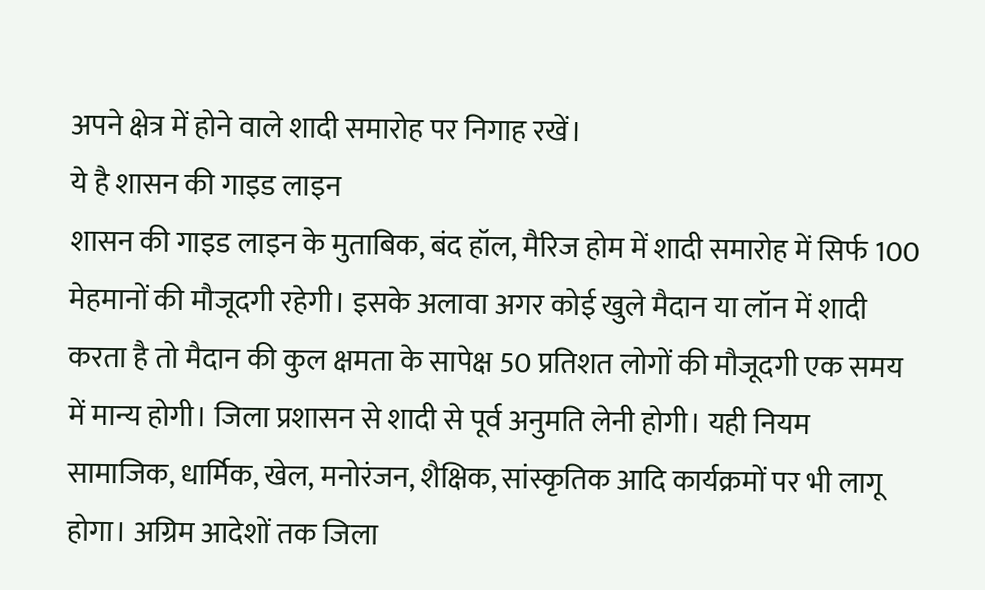अपने क्षेत्र में होने वाले शादी समारोह पर निगाह रखें।
ये है शासन की गाइड लाइन
शासन की गाइड लाइन के मुताबिक, बंद हॉल, मैरिज होम में शादी समारोह में सिर्फ 100 मेहमानों की मौजूदगी रहेगी। इसके अलावा अगर कोई खुले मैदान या लॉन में शादी करता है तो मैदान की कुल क्षमता के सापेक्ष 50 प्रतिशत लोगों की मौजूदगी एक समय में मान्य होगी। जिला प्रशासन से शादी से पूर्व अनुमति लेनी होगी। यही नियम सामाजिक, धार्मिक, खेल, मनोरंजन, शैक्षिक, सांस्कृतिक आदि कार्यक्रमों पर भी लागू होगा। अग्रिम आदेशों तक जिला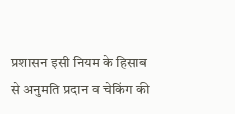प्रशासन इसी नियम के हिसाब से अनुमति प्रदान व चेकिंग की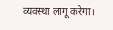व्यवस्था लागू करेगा।